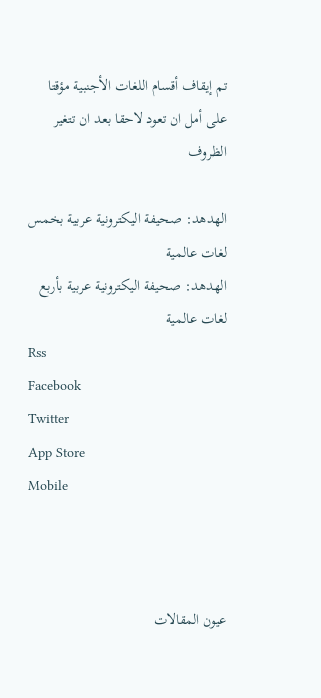تم إيقاف أقسام اللغات الأجنبية مؤقتا على أمل ان تعود لاحقا بعد ان تتغير الظروف

الهدهد: صحيفة اليكترونية عربية بخمس لغات عالمية
الهدهد: صحيفة اليكترونية عربية بأربع لغات عالمية
Rss
Facebook
Twitter
App Store
Mobile



عيون المقالات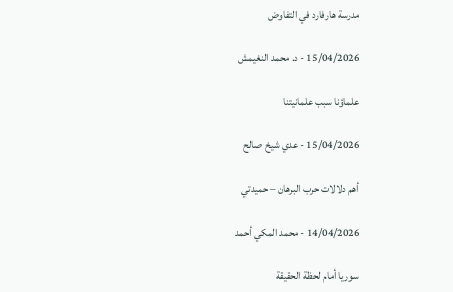مدرسة هارفارد في التفاوض

15/04/2026 - د. محمد النغيمش

علماؤنا سبب علمانيتنا

15/04/2026 - عدي شيخ صالح

أهم دلالات حرب البرهان – حميدتي

14/04/2026 - محمد المكي أحمد

سوريا أمام لحظة الحقيقة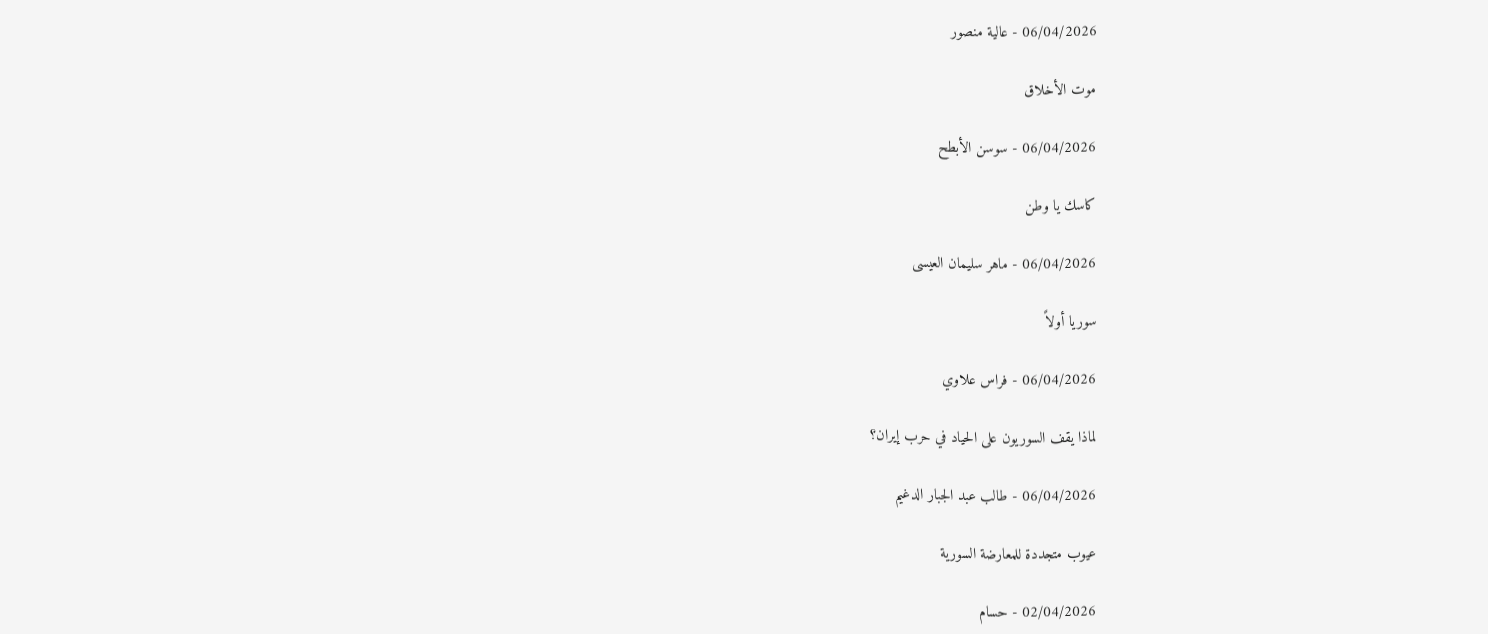06/04/2026 - عالية منصور

موت الأخلاق

06/04/2026 - سوسن الأبطح

كاسك يا وطن

06/04/2026 - ماهر سليمان العيسى

سوريا أولاً

06/04/2026 - فراس علاوي

لماذا يقف السوريون على الحياد في حرب إيران؟

06/04/2026 - طالب عبد الجبار الدغيم

عيوب متجددة للمعارضة السورية

02/04/2026 - حسام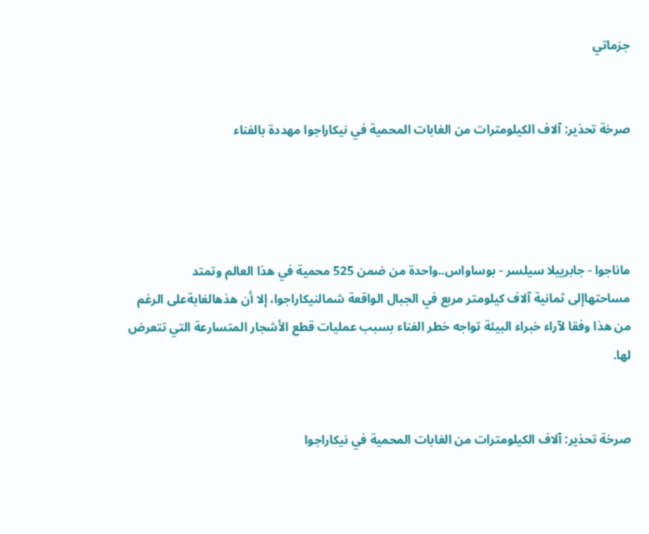جزماتي


صرخة تحذير: آلاف الكيلومترات من الغابات المحمية في نيكاراجوا مهددة بالفناء




ماناجوا - جابرييلا سيلسر - بوساواس..واحدة من ضمن 525 محمية في هذا العالم وتمتد مساحتهاإلى ثمانية آلاف كيلومتر مربع في الجبال الواقعة شمالنيكاراجوا، إلا أن هذهالغابةعلى الرغم من هذا وفقا لآراء خبراء البيئة تواجه خطر الفناء بسبب عمليات قطع الأشجار المتسارعة التي تتعرض لها.


صرخة تحذير: آلاف الكيلومترات من الغابات المحمية في نيكاراجوا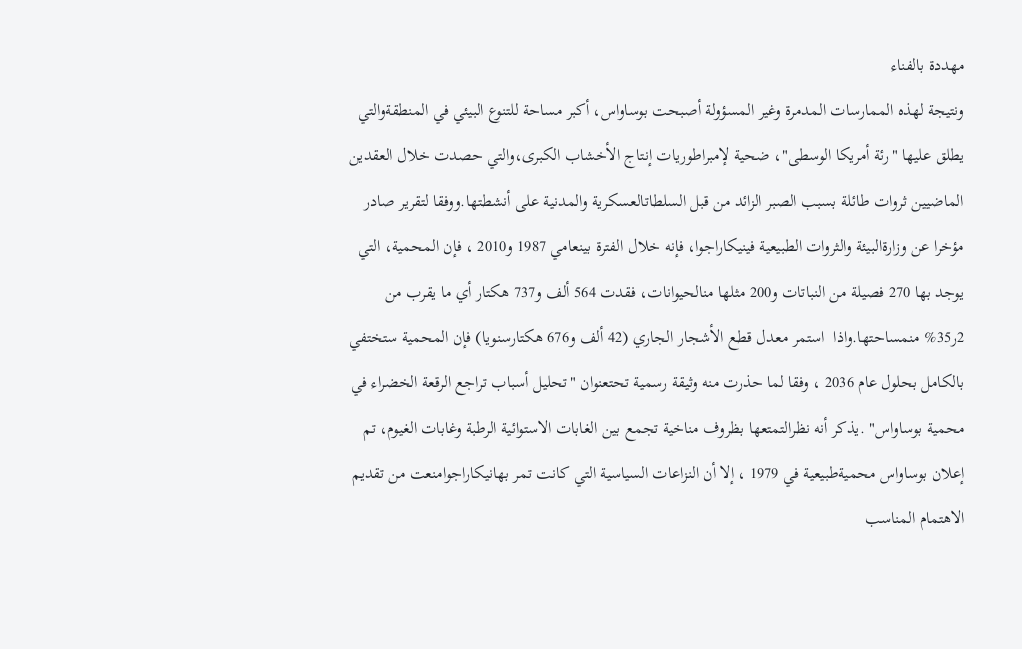مهددة بالفناء
ونتيجة لهذه الممارسات المدمرة وغير المسؤولة أصبحت بوساواس، أكبر مساحة للتنوع البيئي في المنطقةوالتي يطلق عليها "رئة أمريكا الوسطى"، ضحية لإمبراطوريات إنتاج الأخشاب الكبرى،والتي حصدت خلال العقدين الماضيين ثروات طائلة بسبب الصبر الزائد من قبل السلطاتالعسكرية والمدنية على أنشطتها.ووفقا لتقرير صادر مؤخرا عن وزارةالبيئة والثروات الطبيعية فينيكاراجوا، فإنه خلال الفترة بينعامي 1987 و2010 ، فإن المحمية، التي يوجد بها 270 فصيلة من النباتات و200 مثلها منالحيوانات، فقدت 564 ألف و737 هكتار أي ما يقرب من 2ر35% منمساحتها.واذا  استمر معدل قطع الأشجار الجاري (42 ألف و676 هكتارسنويا) فإن المحمية ستختفي بالكامل بحلول عام 2036 ، وفقا لما حذرت منه وثيقة رسمية تحتعنوان "تحليل أسباب تراجع الرقعة الخضراء في محمية بوساواس" .يذكر أنه نظرالتمتعها بظروف مناخية تجمع بين الغابات الاستوائية الرطبة وغابات الغيوم، تم إعلان بوساواس محميةطبيعية في 1979 ، إلا أن النزاعات السياسية التي كانت تمر بهانيكاراجوامنعت من تقديم الاهتمام المناسب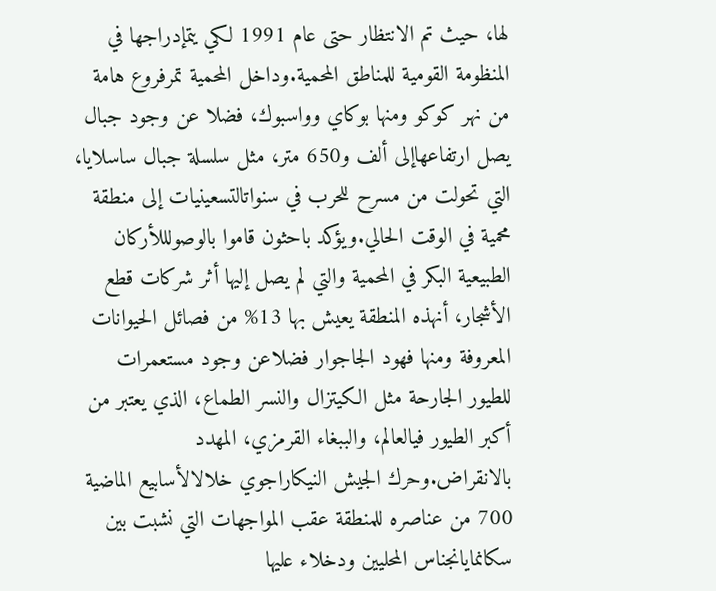لها، حيث تم الانتظار حتى عام 1991 لكي يتمإدراجها في المنظومة القومية للمناطق المحمية.وداخل المحمية تمرفروع هامة من نهر كوكو ومنها بوكاي وواسبوك، فضلا عن وجود جبال يصل ارتفاعهاإلى ألف و650 متر، مثل سلسلة جبال ساسلايا، التي تحولت من مسرح للحرب في سنواتالتسعينيات إلى منطقة محمية في الوقت الحالي.ويؤكد باحثون قاموا بالوصولللأركان الطبيعية البكر في المحمية والتي لم يصل إليها أثر شركات قطع الأشجار، أنهذه المنطقة يعيش بها 13% من فصائل الحيوانات المعروفة ومنها فهود الجاجوار فضلاعن وجود مستعمرات للطيور الجارحة مثل الكيتزال والنسر الطماع، الذي يعتبر من أكبر الطيور فيالعالم، والببغاء القرمزي، المهدد بالانقراض.وحرك الجيش النيكاراجوي خلالالأسابيع الماضية 700 من عناصره للمنطقة عقب المواجهات التي نشبت بين سكانمايانجناس المحليين ودخلاء عليها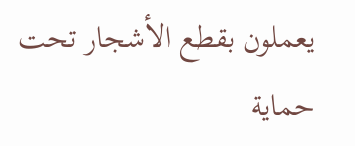يعملون بقطع الأشجار تحت حماية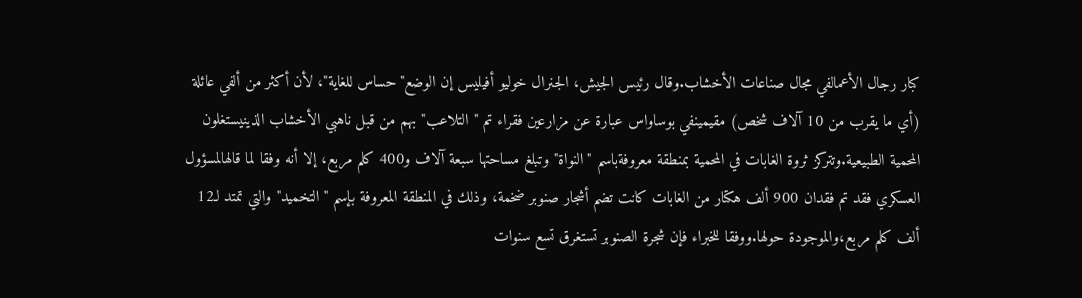كبار رجال الأعمالفي مجال صناعات الأخشاب.وقال رئيس الجيش، الجنرال خوليو أفيليس إن الوضع"حساس للغاية"، لأن أكثر من ألفي عائلة (أي ما يقرب من 10 آلاف شخص) مقيمينفي بوساواس عبارة عن مزارعين فقراء تم "التلاعب" بهم من قبل ناهبي الأخشاب الذينيستغلون المحمية الطبيعية.وتتركز ثروة الغابات في المحمية بمنطقة معروفةباسم "النواة" وتبلغ مساحتها سبعة آلاف و400 كلم مربع، إلا أنه وفقا لما قالهالمسؤول العسكري فقد تم فقدان 900 ألف هكتار من الغابات كانت تضم أشجار صنوبر ضخمة، وذلك في المنطقة المعروفة بإسم "التخميد" والتي تمتد لـ12 ألف كلم مربع،والموجودة حولها.ووفقا للخبراء فإن شجرة الصنوبر تستغرق تسع سنوات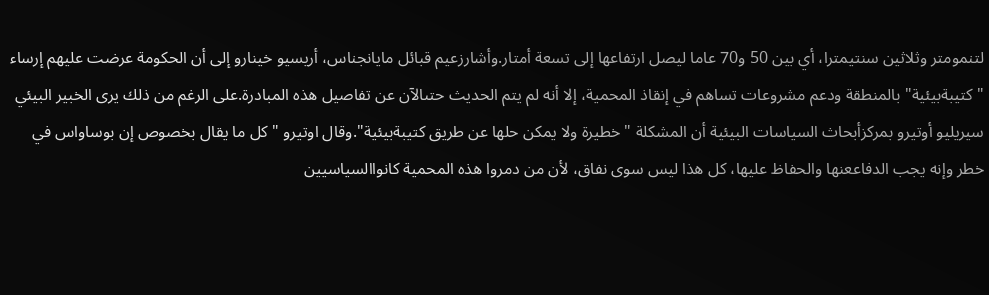لتنمومتر وثلاثين سنتيمترا، أي بين 50 و70 عاما ليصل ارتفاعها إلى تسعة أمتار.وأشارزعيم قبائل مايانجناس، أريسيو خينارو إلى أن الحكومة عرضت عليهم إرساء "كتيبةبيئية" بالمنطقة ودعم مشروعات تساهم في إنقاذ المحمية، إلا أنه لم يتم الحديث حتىالآن عن تفاصيل هذه المبادرة.على الرغم من ذلك يرى الخبير البيئي سيريليو أوتيرو بمركزأبحاث السياسات البيئية أن المشكلة "خطيرة ولا يمكن حلها عن طريق كتيبةبيئية".وقال اوتيرو "كل ما يقال بخصوص إن بوساواس في خطر وإنه يجب الدفاععنها والحفاظ عليها، كل هذا ليس سوى نفاق، لأن من دمروا هذه المحمية كانواالسياسيين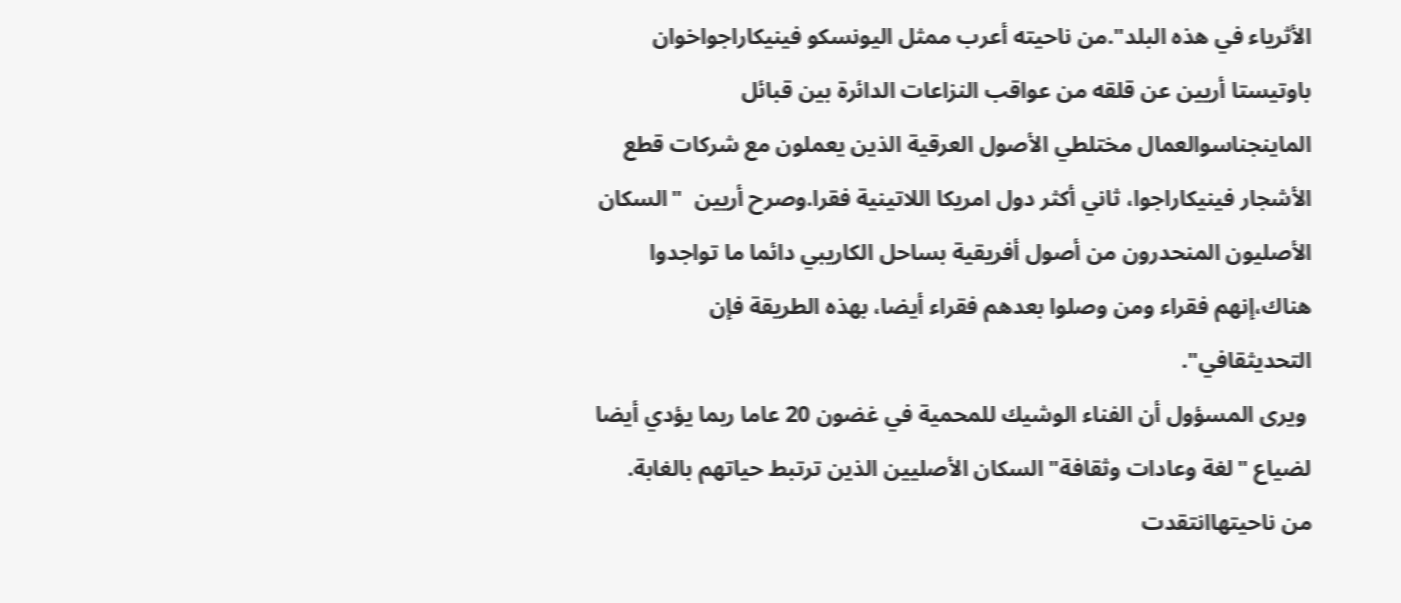الأثرياء في هذه البلد".من ناحيته أعرب ممثل اليونسكو فينيكاراجواخوان باوتيستا أريين عن قلقه من عواقب النزاعات الدائرة بين قبائل الماينجناسوالعمال مختلطي الأصول العرقية الذين يعملون مع شركات قطع الأشجار فينيكاراجوا، ثاني أكثر دول امريكا اللاتينية فقرا.وصرح أريين  "السكان الأصليون المنحدرون من أصول أفريقية بساحل الكاريبي دائما ما تواجدوا هناك،إنهم فقراء ومن وصلوا بعدهم فقراء أيضا، بهذه الطريقة فإن التحديثقافي".
 ويرى المسؤول أن الفناء الوشيك للمحمية في غضون 20 عاما ربما يؤدي أيضا لضياع "لغة وعادات وثقافة" السكان الأصليين الذين ترتبط حياتهم بالغابة.
من ناحيتهاانتقدت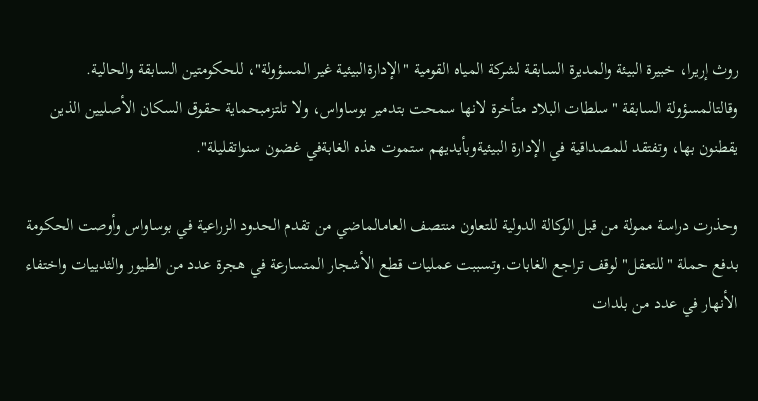روث إريرا، خبيرة البيئة والمديرة السابقة لشركة المياه القومية "الإدارةالبيئية غير المسؤولة"، للحكومتين السابقة والحالية.
وقالتالمسؤولة السابقة "سلطات البلاد متأخرة لانها سمحت بتدمير بوساواس، ولا تلتزمبحماية حقوق السكان الأصليين الذين يقطنون بها، وتفتقد للمصداقية في الإدارة البيئيةوبأيديهم ستموت هذه الغابةفي غضون سنواتقليلة".

وحذرت دراسة ممولة من قبل الوكالة الدولية للتعاون منتصف العامالماضي من تقدم الحدود الزراعية في بوساواس وأوصت الحكومة بدفع حملة "للتعقل" لوقف تراجع الغابات.وتسببت عمليات قطع الأشجار المتسارعة في هجرة عدد من الطيور والثدييات واختفاء الأنهار في عدد من بلدات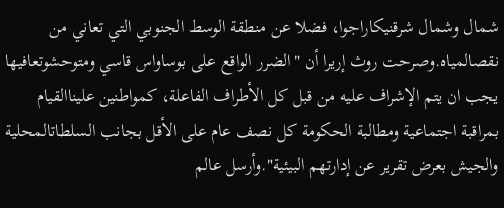شمال وشمال شرقنيكاراجوا، فضلا عن منطقة الوسط الجنوبي التي تعاني من نقصالمياه.وصرحت روث إريرا أن "الضرر الواقع على بوساواس قاسي ومتوحشوتعافيها يجب ان يتم الإشراف عليه من قبل كل الأطراف الفاعلة، كمواطنين عليناالقيام بمراقبة اجتماعية ومطالبة الحكومة كل نصف عام على الأقل بجانب السلطاتالمحلية والجيش بعرض تقرير عن إدارتهم البيئية".وأرسل عالم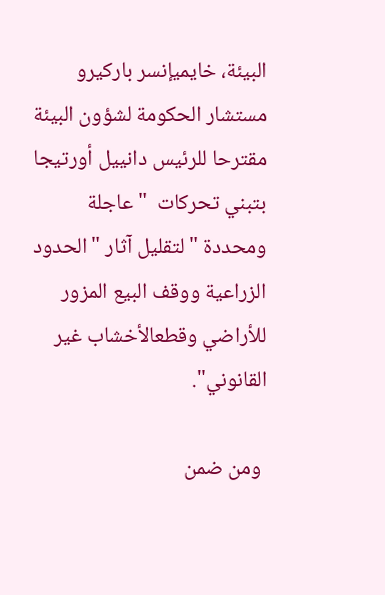البيئة، خايميإنسر باركيرو مستشار الحكومة لشؤون البيئة مقترحا للرئيس دانييل أورتيجا بتبني تحركات  "عاجلة ومحددة " لتقليل آثار "الحدود الزراعية ووقف البيع المزور للأراضي وقطعالأخشاب غير القانوني".

 ومن ضمن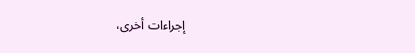إجراءات أخرى،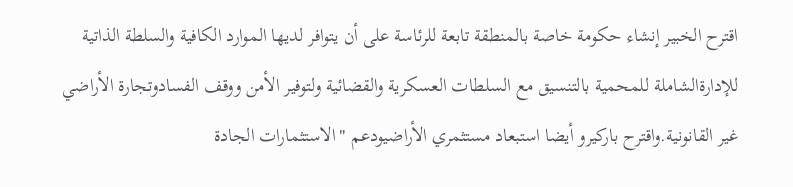اقترح الخبير إنشاء حكومة خاصة بالمنطقة تابعة للرئاسة على أن يتوافر لديها الموارد الكافية والسلطة الذاتية للإدارةالشاملة للمحمية بالتنسيق مع السلطات العسكرية والقضائية ولتوفير الأمن ووقف الفسادوتجارة الأراضي غير القانونية.واقترح باركيرو أيضا استبعاد مستثمري الأراضيودعم "الاستثمارات الجادة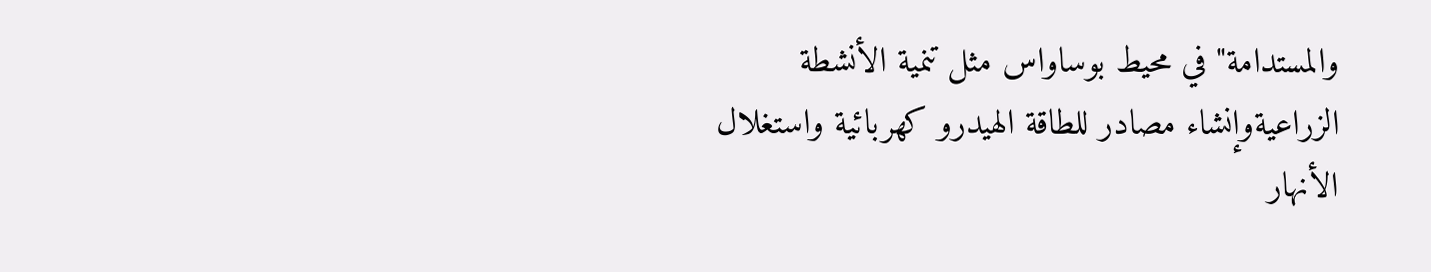والمستدامة" في محيط بوساواس مثل تنمية الأنشطة الزراعيةوإنشاء مصادر للطاقة الهيدرو كهربائية واستغلال الأنهار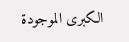الكبرى الموجودة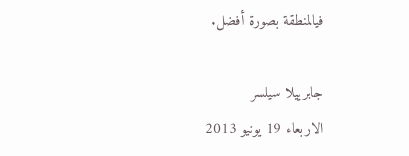فيالمنطقة بصورة أفضل.

جابرييلا سيلسر
الاربعاء 19 يونيو 2013